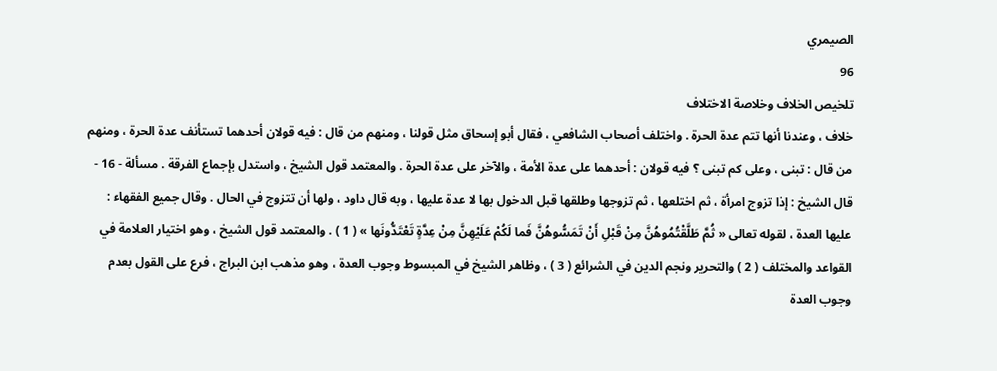الصيمري
96
تلخيص الخلاف وخلاصة الاختلاف
خلاف ، وعندنا أنها تتم عدة الحرة . واختلف أصحاب الشافعي ، فقال أبو إسحاق مثل قولنا ، ومنهم من قال : فيه قولان أحدهما تستأنف عدة الحرة ، ومنهم من قال : تبنى ، وعلى كم تبنى ؟ فيه قولان : أحدهما على عدة الأمة ، والآخر على عدة الحرة . والمعتمد قول الشيخ ، واستدل بإجماع الفرقة . مسألة - 16 - قال الشيخ : إذا تزوج امرأة ، ثم اختلعها ، ثم تزوجها وطلقها قبل الدخول بها لا عدة عليها ، وبه قال داود ، ولها أن تتزوج في الحال . وقال جميع الفقهاء : عليها العدة ، لقوله تعالى « ثُمَّ طَلَّقْتُمُوهُنَّ مِنْ قَبْلِ أَنْ تَمَسُّوهُنَّ فَما لَكُمْ عَلَيْهِنَّ مِنْ عِدَّةٍ تَعْتَدُّونَها » ( 1 ) . والمعتمد قول الشيخ ، وهو اختيار العلامة في القواعد والمختلف ( 2 ) والتحرير ونجم الدين في الشرائع ( 3 ) ، وظاهر الشيخ في المبسوط وجوب العدة ، وهو مذهب ابن البراج ، فرع على القول بعدم وجوب العدة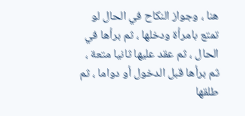هنا ، وجواز النكاح في الحال لو تمتع بامرأة ودخلها ، ثم برأها في الحال ، ثم عقد عليها ثانيا متعة ، ثم برأها قبل الدخول أو دواما ، ثم طلقها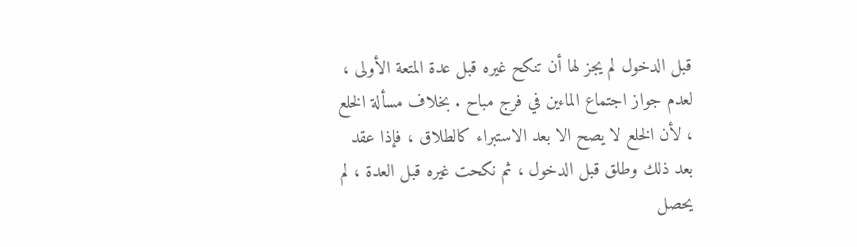قبل الدخول لم يجز لها أن تنكح غيره قبل عدة المتعة الأولى ، لعدم جواز اجتماع الماءين في فرج مباح . بخلاف مسألة الخلع ، لأن الخلع لا يصح الا بعد الاستبراء كالطلاق ، فإذا عقد بعد ذلك وطلق قبل الدخول ، ثم نكحت غيره قبل العدة ، لم يحصل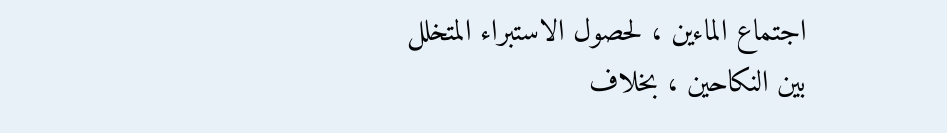اجتماع الماءين ، لحصول الاستبراء المتخلل بين النكاحين ، بخلاف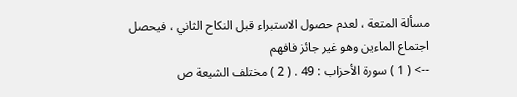مسألة المتعة ، لعدم حصول الاستبراء قبل النكاح الثاني ، فيحصل اجتماع الماءين وهو غير جائز فافهم
--> ( 1 ) سورة الأحزاب : 49 . ( 2 ) مختلف الشيعة ص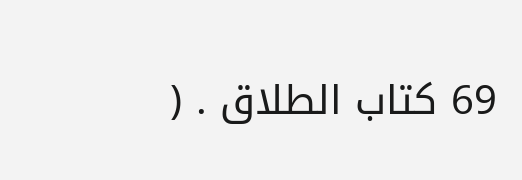69 كتاب الطلاق . (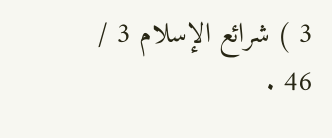3 ) شرائع الإسلام 3 / 46 .